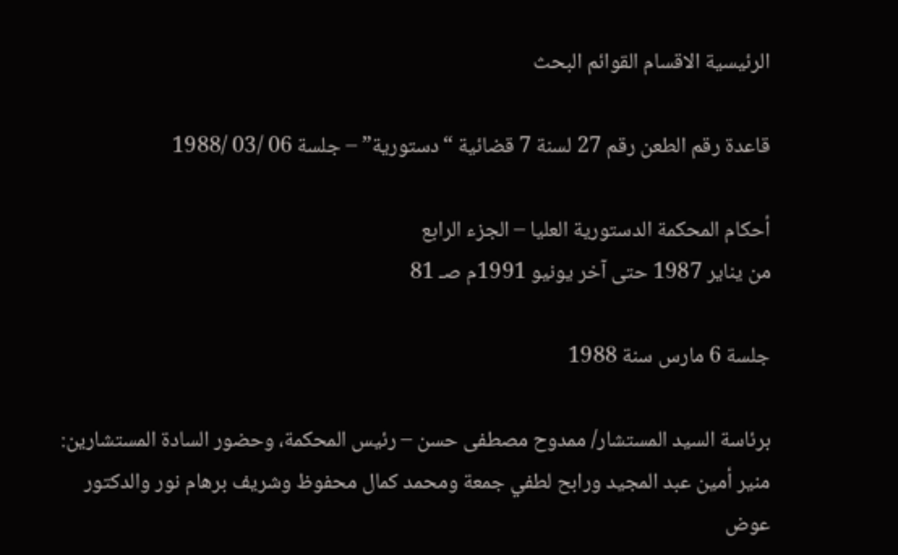الرئيسية الاقسام القوائم البحث

قاعدة رقم الطعن رقم 27 لسنة 7 قضائية “دستورية” – جلسة 06 /03 /1988

أحكام المحكمة الدستورية العليا – الجزء الرابع
من يناير 1987 حتى آخر يونيو 1991م صـ 81

جلسة 6 مارس سنة 1988

برئاسة السيد المستشار/ ممدوح مصطفى حسن – رئيس المحكمة، وحضور السادة المستشارين: منير أمين عبد المجيد ورابح لطفي جمعة ومحمد كمال محفوظ وشريف برهام نور والدكتور عوض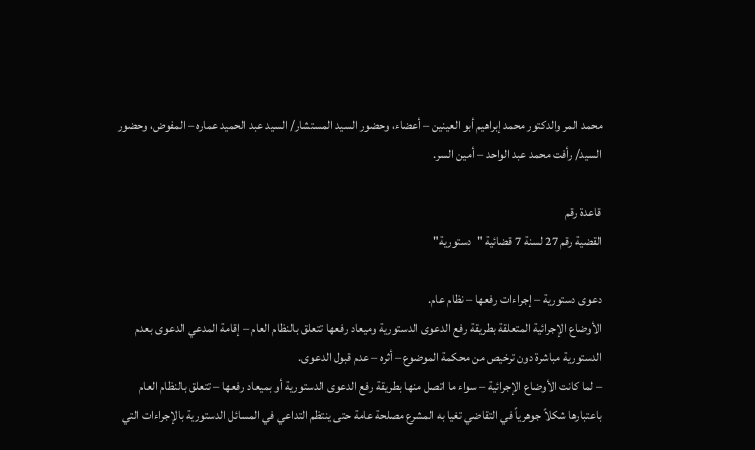محمد المر والدكتور محمد إبراهيم أبو العينين – أعضاء، وحضور السيد المستشار/ السيد عبد الحميد عماره – المفوض، وحضور السيد/ رأفت محمد عبد الواحد – أمين السر.

قاعدة رقم
القضية رقم 27 لسنة 7 قضائية "دستورية"

دعوى دستورية – إجراءات رفعها – نظام عام.
الأوضاع الإجرائية المتعلقة بطريقة رفع الدعوى الدستورية وميعاد رفعها تتعلق بالنظام العام – إقامة المدعي الدعوى بعدم الدستورية مباشرة دون ترخيص من محكمة الموضوع – أثره – عدم قبول الدعوى.
– لما كانت الأوضاع الإجرائية – سواء ما اتصل منها بطريقة رفع الدعوى الدستورية أو بميعاد رفعها – تتعلق بالنظام العام باعتبارها شكلاً جوهرياً في التقاضي تغيا به المشرع مصلحة عامة حتى ينتظم التداعي في المسائل الدستورية بالإجراءات التي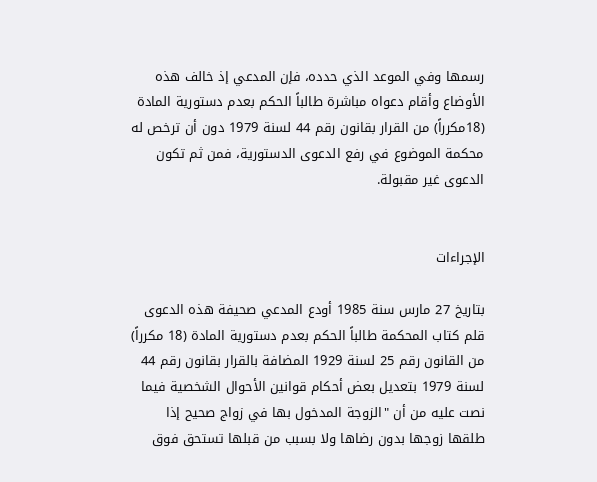رسمها وفي الموعد الذي حدده، فإن المدعي إذ خالف هذه الأوضاع وأقام دعواه مباشرة طالباً الحكم بعدم دستورية المادة (18مكرراً) من القرار بقانون رقم 44 لسنة 1979 دون أن ترخص له محكمة الموضوع في رفع الدعوى الدستورية، فمن ثم تكون الدعوى غير مقبولة.


الإجراءات

بتاريخ 27 مارس سنة 1985 أودع المدعي صحيفة هذه الدعوى قلم كتاب المحكمة طالباً الحكم بعدم دستورية المادة (18 مكرراً) من القانون رقم 25 لسنة 1929 المضافة بالقرار بقانون رقم 44 لسنة 1979 بتعديل بعض أحكام قوانين الأحوال الشخصية فيما نصت عليه من أن "الزوجة المدخول بها في زواج صحيح إذا طلقها زوجها بدون رضاها ولا بسبب من قبلها تستحق فوق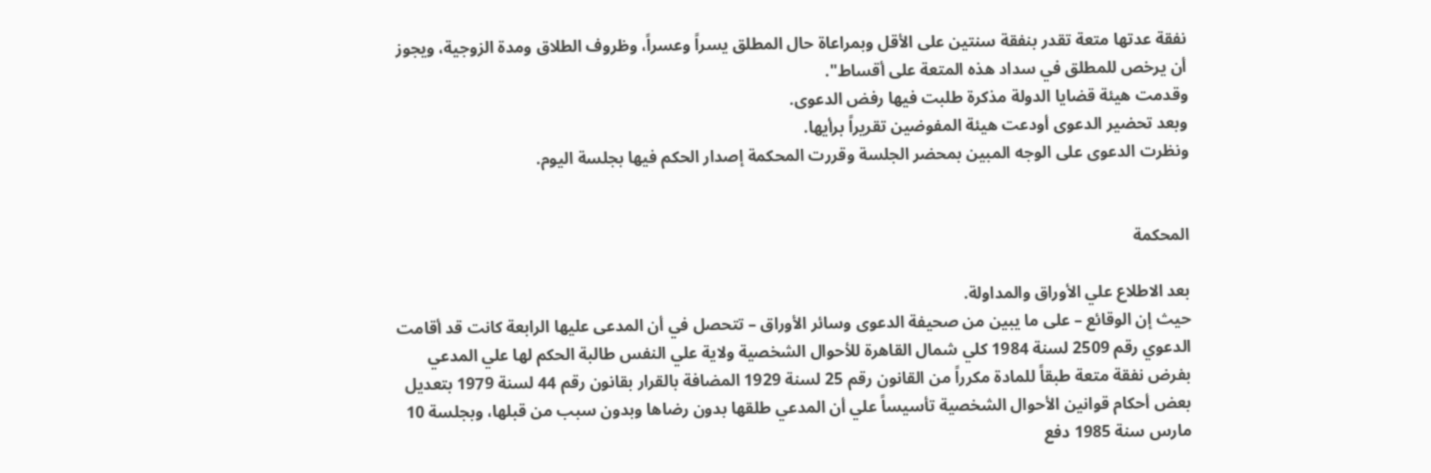نفقة عدتها متعة تقدر بنفقة سنتين على الأقل وبمراعاة حال المطلق يسراً وعسراً، وظروف الطلاق ومدة الزوجية، ويجوز أن يرخص للمطلق في سداد هذه المتعة على أقساط".
وقدمت هيئة قضايا الدولة مذكرة طلبت فيها رفض الدعوى.
وبعد تحضير الدعوى أودعت هيئة المفوضين تقريراً برأيها.
ونظرت الدعوى على الوجه المبين بمحضر الجلسة وقررت المحكمة إصدار الحكم فيها بجلسة اليوم.


المحكمة

بعد الاطلاع علي الأوراق والمداولة.
حيث إن الوقائع – على ما يبين من صحيفة الدعوى وسائر الأوراق – تتحصل في أن المدعى عليها الرابعة كانت قد أقامت الدعوي رقم 2509 لسنة 1984 كلي شمال القاهرة للأحوال الشخصية ولاية علي النفس طالبة الحكم لها علي المدعي بفرض نفقة متعة طبقاً للمادة مكرراً من القانون رقم 25 لسنة 1929 المضافة بالقرار بقانون رقم 44 لسنة 1979 بتعديل بعض أحكام قوانين الأحوال الشخصية تأسيساً علي أن المدعي طلقها بدون رضاها وبدون سبب من قبلها، وبجلسة 10 مارس سنة 1985 دفع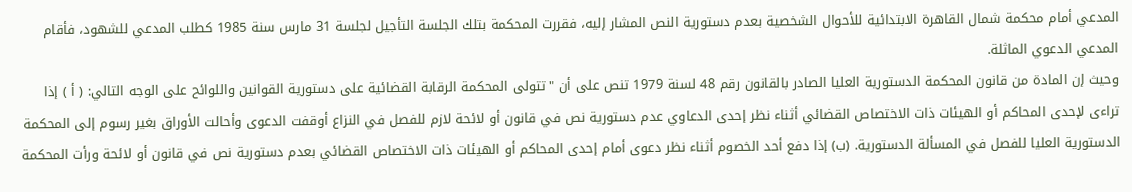المدعي أمام محكمة شمال القاهرة الابتدائية للأحوال الشخصية بعدم دستورية النص المشار إليه، فقررت المحكمة بتلك الجلسة التأجيل لجلسة 31 مارس سنة 1985 كطلب المدعي للشهود، فأقام المدعي الدعوي الماثلة.
وحيث إن المادة من قانون المحكمة الدستورية العليا الصادر بالقانون رقم 48 لسنة 1979 تنص على أن "تتولى المحكمة الرقابة القضائية على دستورية القوانين واللوائح على الوجه التالي: ( أ ) إذا تراءى لإحدى المحاكم أو الهيئات ذات الاختصاص القضائي أثناء نظر إحدى الدعاوي عدم دستورية نص في قانون أو لائحة لازم للفصل في النزاع أوقفت الدعوى وأحالت الأوراق بغير رسوم إلى المحكمة الدستورية العليا للفصل في المسألة الدستورية. (ب) إذا دفع أحد الخصوم أثناء نظر دعوى أمام إحدى المحاكم أو الهيئات ذات الاختصاص القضائي بعدم دستورية نص في قانون أو لائحة ورأت المحكمة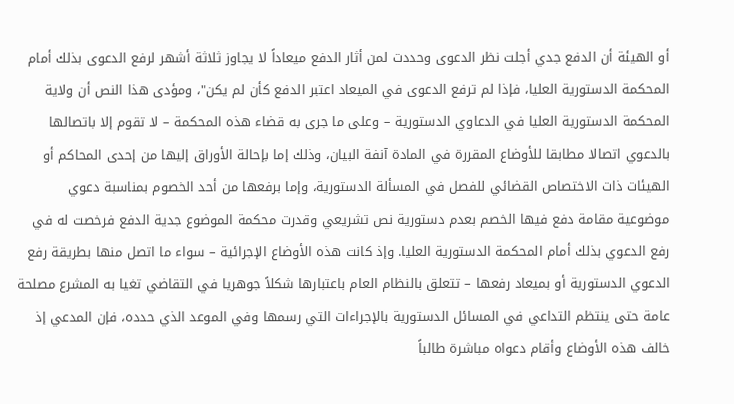أو الهيئة أن الدفع جدي أجلت نظر الدعوى وحددت لمن أثار الدفع ميعاداً لا يجاوز ثلاثة أشهر لرفع الدعوى بذلك أمام المحكمة الدستورية العليا، فإذا لم ترفع الدعوى في الميعاد اعتبر الدفع كأن لم يكن"، ومؤدى هذا النص أن ولاية المحكمة الدستورية العليا في الدعاوي الدستورية – وعلى ما جرى به قضاء هذه المحكمة – لا تقوم إلا باتصالها بالدعوي اتصالا مطابقا للأوضاع المقررة في المادة آنفة البيان، وذلك إما بإحالة الأوراق إليها من إحدى المحاكم أو الهيئات ذات الاختصاص القضائي للفصل في المسألة الدستورية، وإما برفعها من أحد الخصوم بمناسبة دعوي موضوعية مقامة دفع فيها الخصم بعدم دستورية نص تشريعي وقدرت محكمة الموضوع جدية الدفع فرخصت له في رفع الدعوي بذلك أمام المحكمة الدستورية العليا. وإذ كانت هذه الأوضاع الإجرائية – سواء ما اتصل منها بطريقة رفع الدعوي الدستورية أو بميعاد رفعها – تتعلق بالنظام العام باعتبارها شكلاً جوهريا في التقاضي تغيا به المشرع مصلحة عامة حتى ينتظم التداعي في المسائل الدستورية بالإجراءات التي رسمها وفي الموعد الذي حدده، فإن المدعي إذ خالف هذه الأوضاع وأقام دعواه مباشرة طالباً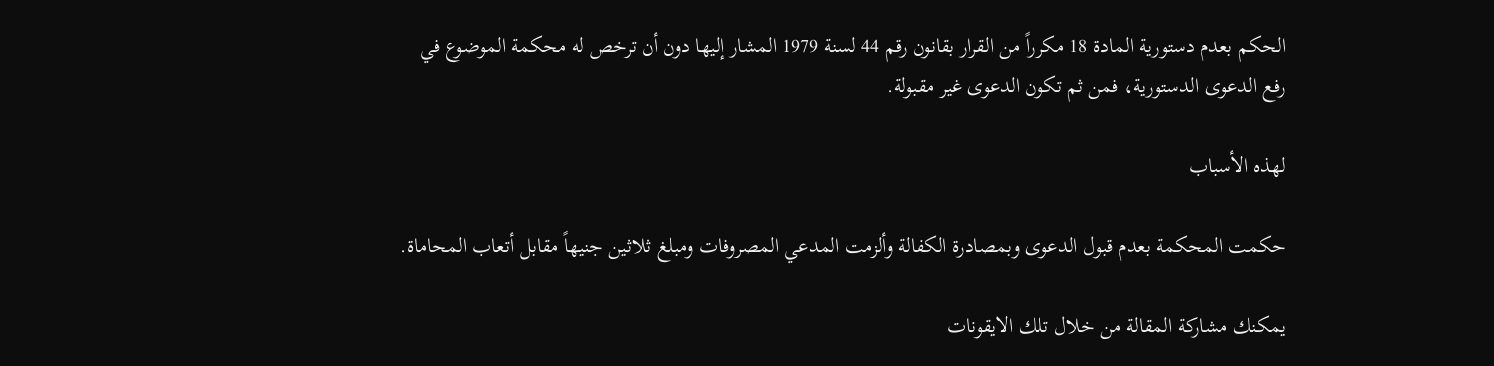الحكم بعدم دستورية المادة 18 مكرراً من القرار بقانون رقم 44 لسنة 1979 المشار إليها دون أن ترخص له محكمة الموضوع في رفع الدعوى الدستورية، فمن ثم تكون الدعوى غير مقبولة.

لهذه الأسباب

حكمت المحكمة بعدم قبول الدعوى وبمصادرة الكفالة وألزمت المدعي المصروفات ومبلغ ثلاثين جنيهاً مقابل أتعاب المحاماة.

يمكنك مشاركة المقالة من خلال تلك الايقونات